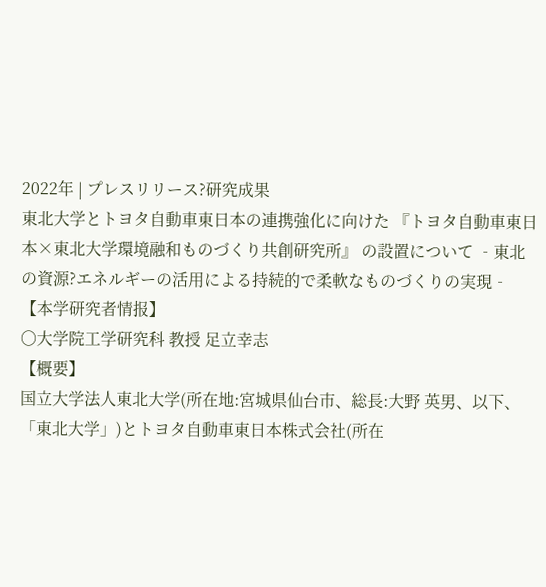2022年 | プレスリリース?研究成果
東北大学とトヨタ自動車東日本の連携強化に向けた 『トヨタ自動車東日本×東北大学環境融和ものづくり共創研究所』 の設置について ‐東北の資源?エネルギーの活用による持続的で柔軟なものづくりの実現‐
【本学研究者情报】
〇大学院工学研究科 教授 足立幸志
【概要】
国立大学法人東北大学(所在地:宮城県仙台市、総長:大野 英男、以下、「東北大学」)とトヨタ自動車東日本株式会社(所在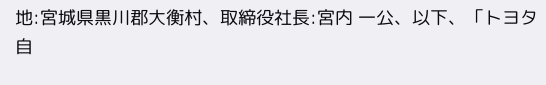地:宮城県黒川郡大衡村、取締役社長:宮内 一公、以下、「トヨタ自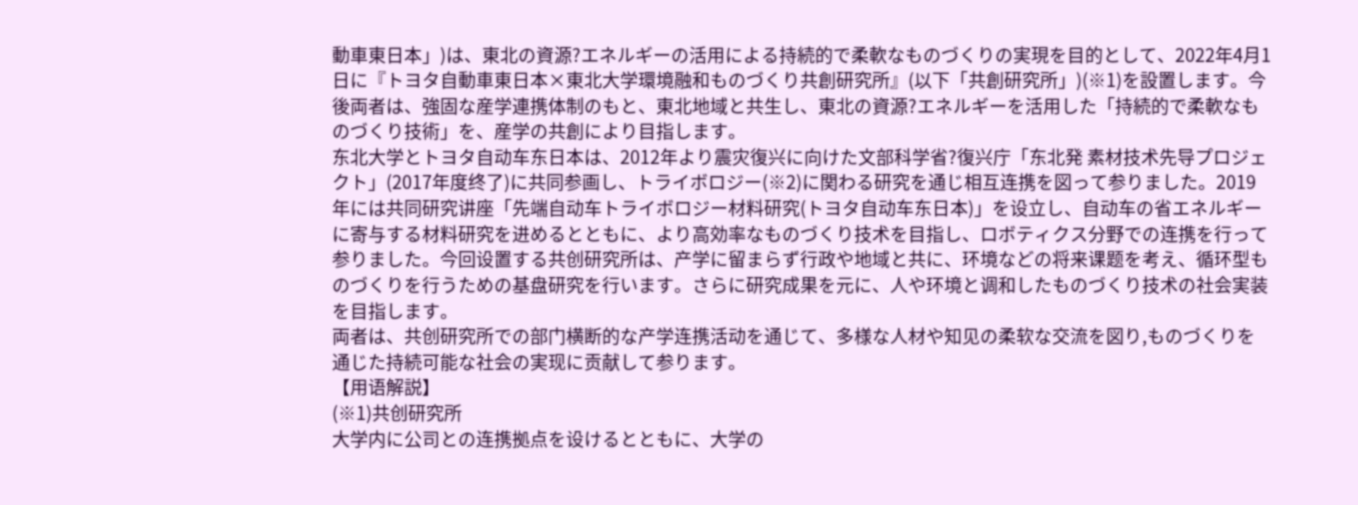動車東日本」)は、東北の資源?エネルギーの活用による持続的で柔軟なものづくりの実現を目的として、2022年4月1日に『トヨタ自動車東日本×東北大学環境融和ものづくり共創研究所』(以下「共創研究所」)(※1)を設置します。今後両者は、強固な産学連携体制のもと、東北地域と共生し、東北の資源?エネルギーを活用した「持続的で柔軟なものづくり技術」を、産学の共創により目指します。
东北大学とトヨタ自动车东日本は、2012年より震灾復兴に向けた文部科学省?復兴庁「东北発 素材技术先导プロジェクト」(2017年度终了)に共同参画し、トライボロジー(※2)に関わる研究を通じ相互连携を図って参りました。2019年には共同研究讲座「先端自动车トライボロジー材料研究(トヨタ自动车东日本)」を设立し、自动车の省エネルギーに寄与する材料研究を进めるとともに、より高効率なものづくり技术を目指し、ロボティクス分野での连携を行って参りました。今回设置する共创研究所は、产学に留まらず行政や地域と共に、环境などの将来课题を考え、循环型ものづくりを行うための基盘研究を行います。さらに研究成果を元に、人や环境と调和したものづくり技术の社会実装を目指します。
両者は、共创研究所での部门横断的な产学连携活动を通じて、多様な人材や知见の柔软な交流を図り,ものづくりを通じた持続可能な社会の実现に贡献して参ります。
【用语解説】
(※1)共创研究所
大学内に公司との连携拠点を设けるとともに、大学の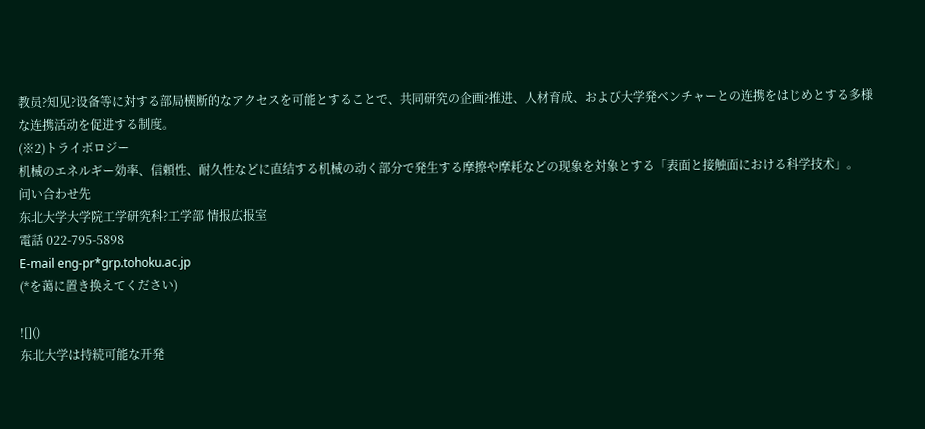教员?知见?设备等に対する部局横断的なアクセスを可能とすることで、共同研究の企画?推进、人材育成、および大学発ベンチャーとの连携をはじめとする多様な连携活动を促进する制度。
(※2)トライボロジー
机械のエネルギー効率、信頼性、耐久性などに直结する机械の动く部分で発生する摩擦や摩耗などの现象を対象とする「表面と接触面における科学技术」。
问い合わせ先
东北大学大学院工学研究科?工学部 情报広报室
電話 022-795-5898
E-mail eng-pr*grp.tohoku.ac.jp
(*を蔼に置き换えてください)

![]()
东北大学は持続可能な开発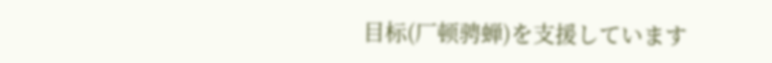目标(厂顿骋蝉)を支援しています